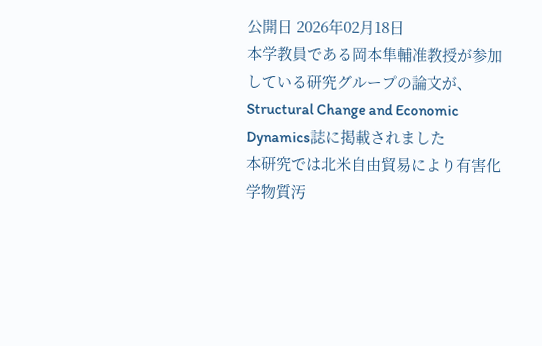公開日 2026年02月18日
本学教員である岡本隼輔准教授が参加している研究グループの論文が、Structural Change and Economic Dynamics誌に掲載されました
本研究では北米自由貿易により有害化学物質汚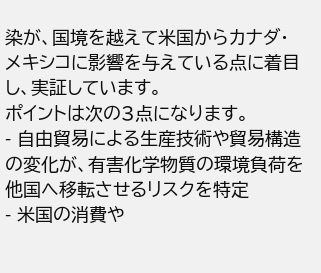染が、国境を越えて米国からカナダ・メキシコに影響を与えている点に着目し、実証しています。
ポイントは次の3点になります。
- 自由貿易による生産技術や貿易構造の変化が、有害化学物質の環境負荷を他国へ移転させるリスクを特定
- 米国の消費や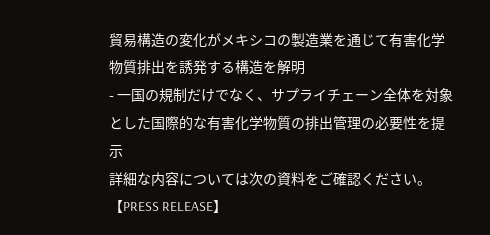貿易構造の変化がメキシコの製造業を通じて有害化学物質排出を誘発する構造を解明
- 一国の規制だけでなく、サプライチェーン全体を対象とした国際的な有害化学物質の排出管理の必要性を提示
詳細な内容については次の資料をご確認ください。
【PRESS RELEASE】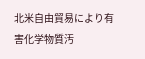北米自由貿易により有害化学物質汚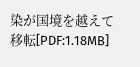染が国境を越えて移転[PDF:1.18MB]